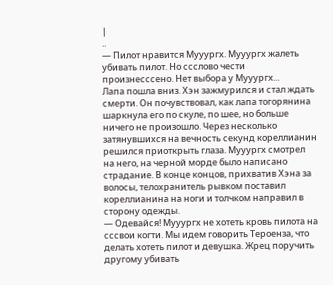|
..
— Пилот нравится Мууургх. Мууургх жалеть убивать пилот. Но ссслово чести произнесссено. Нет выбора у Мууургх...
Лапа пошла вниз. Хэн зажмурился и стал ждать смерти. Он почувствовал, как лапа тогорянина шаркнула его по скуле, по шее, но больше ничего не произошло. Через несколько затянувшихся на вечность секунд кореллианин решился приоткрыть глаза. Мууургх смотрел на него, на черной морде было написано страдание. В конце концов, прихватив Хэна за волосы, телохранитель рывком поставил кореллианина на ноги и толчком направил в сторону одежды.
— Одевайся! Мууургх не хотеть кровь пилота на сссвои когти. Мы идем говорить Тероенза, что делать хотеть пилот и девушка. Жрец поручить другому убивать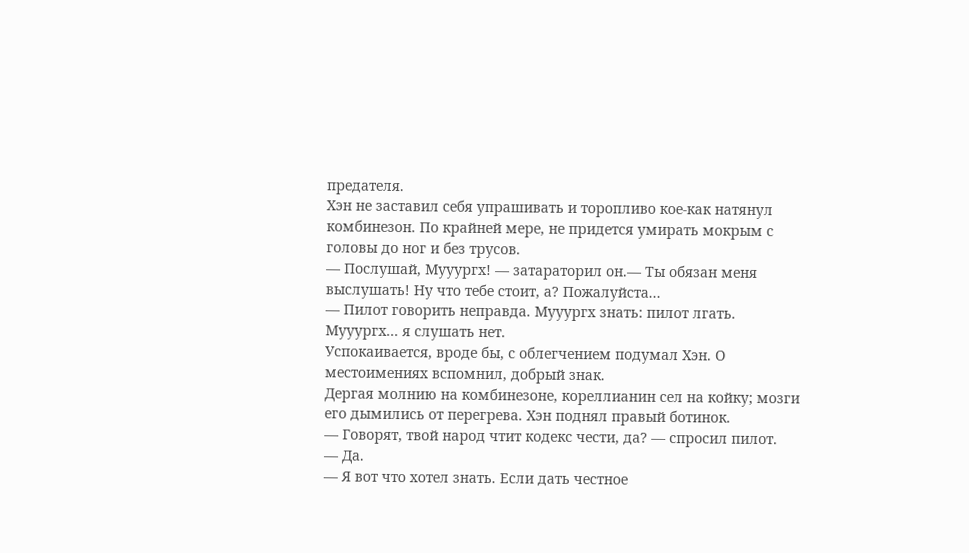предателя.
Хэн не заставил себя упрашивать и торопливо кое-как натянул комбинезон. По крайней мере, не придется умирать мокрым с головы до ног и без трусов.
— Послушай, Мууургх! — затараторил он.— Ты обязан меня выслушать! Ну что тебе стоит, а? Пожалуйста...
— Пилот говорить неправда. Мууургх знать: пилот лгать. Мууургх... я слушать нет.
Успокаивается, вроде бы, с облегчением подумал Хэн. О местоимениях вспомнил, добрый знак.
Дергая молнию на комбинезоне, кореллианин сел на койку; мозги его дымились от перегрева. Хэн поднял правый ботинок.
— Говорят, твой народ чтит кодекс чести, да? — спросил пилот.
–– Да.
— Я вот что хотел знать. Если дать честное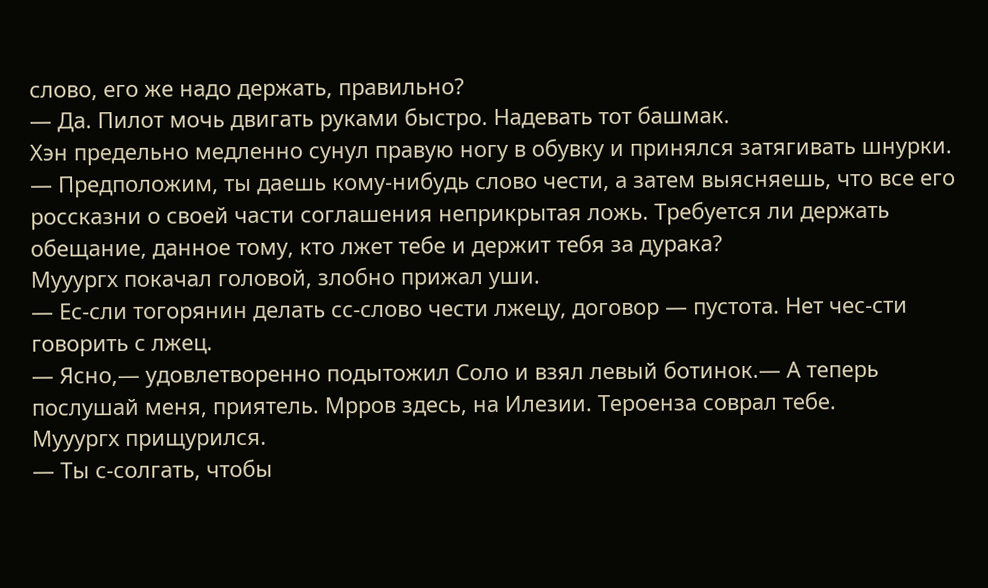слово, его же надо держать, правильно?
— Да. Пилот мочь двигать руками быстро. Надевать тот башмак.
Хэн предельно медленно сунул правую ногу в обувку и принялся затягивать шнурки.
— Предположим, ты даешь кому-нибудь слово чести, а затем выясняешь, что все его россказни о своей части соглашения неприкрытая ложь. Требуется ли держать обещание, данное тому, кто лжет тебе и держит тебя за дурака?
Мууургх покачал головой, злобно прижал уши.
— Ес-сли тогорянин делать сс-слово чести лжецу, договор — пустота. Нет чес-сти говорить с лжец.
— Ясно,— удовлетворенно подытожил Соло и взял левый ботинок.— А теперь послушай меня, приятель. Мрров здесь, на Илезии. Тероенза соврал тебе.
Мууургх прищурился.
— Ты с-солгать, чтобы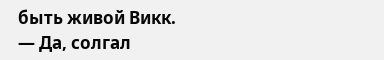быть живой Викк.
— Да, солгал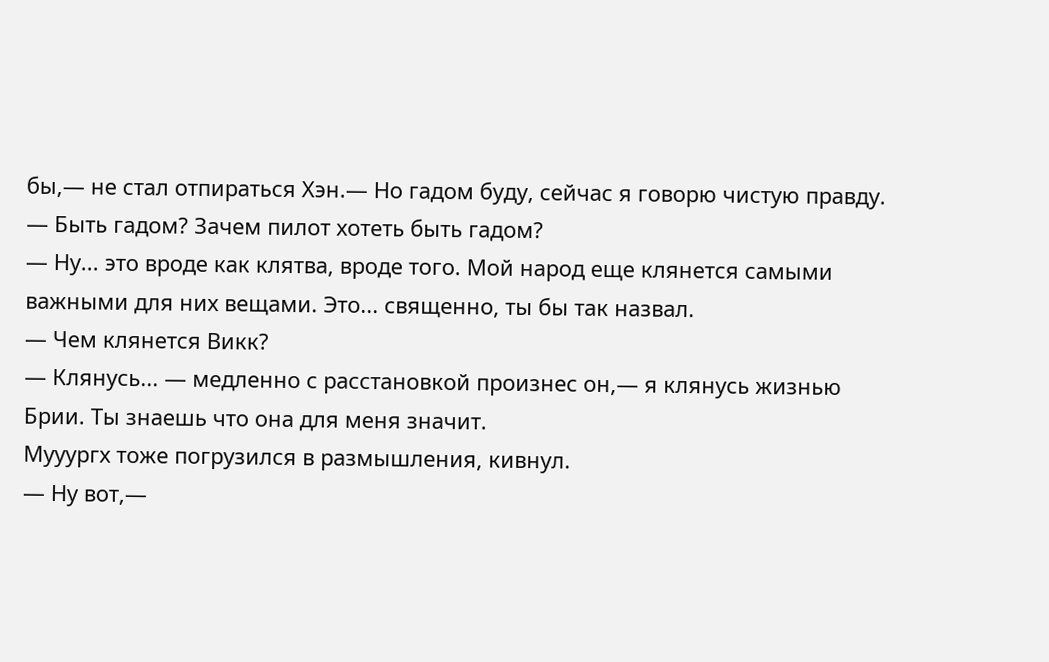бы,— не стал отпираться Хэн.— Но гадом буду, сейчас я говорю чистую правду.
— Быть гадом? Зачем пилот хотеть быть гадом?
— Ну... это вроде как клятва, вроде того. Мой народ еще клянется самыми важными для них вещами. Это... священно, ты бы так назвал.
— Чем клянется Викк?
— Клянусь... — медленно с расстановкой произнес он,— я клянусь жизнью Брии. Ты знаешь что она для меня значит.
Мууургх тоже погрузился в размышления, кивнул.
— Ну вот,—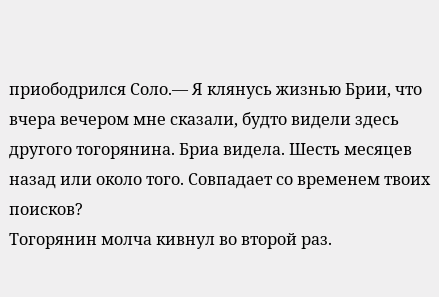приободрился Соло.— Я клянусь жизнью Брии, что вчера вечером мне сказали, будто видели здесь другого тогорянина. Бриа видела. Шесть месяцев назад или около того. Совпадает со временем твоих поисков?
Тогорянин молча кивнул во второй раз.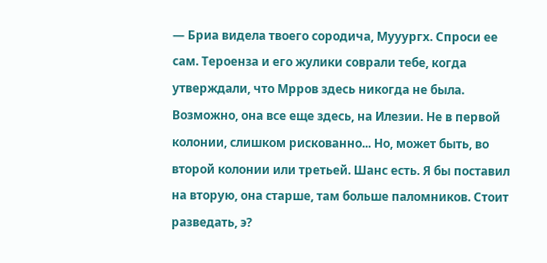— Бриа видела твоего сородича, Мууургх. Спроси ее сам. Тероенза и его жулики соврали тебе, когда утверждали, что Мрров здесь никогда не была. Возможно, она все еще здесь, на Илезии. Не в первой колонии, слишком рискованно... Но, может быть, во второй колонии или третьей. Шанс есть. Я бы поставил на вторую, она старше, там больше паломников. Стоит разведать, э?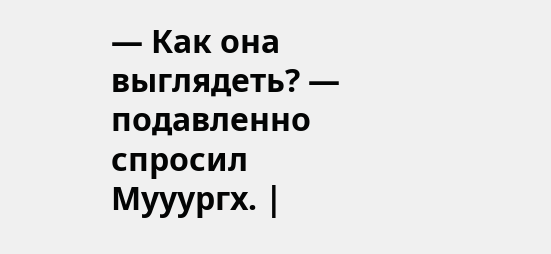— Как она выглядеть? — подавленно спросил Мууургх. |